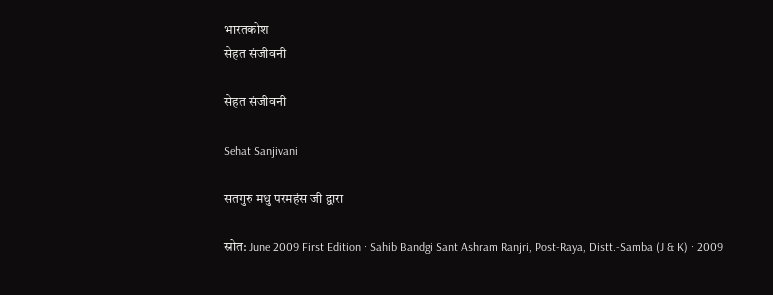भारतकोश
सेहत संजीवनी

सेहत संजीवनी

Sehat Sanjivani

सतगुरु मधु परमहंस जी द्वारा

स्रोत: June 2009 First Edition · Sahib Bandgi Sant Ashram Ranjri, Post-Raya, Distt.-Samba (J & K) · 2009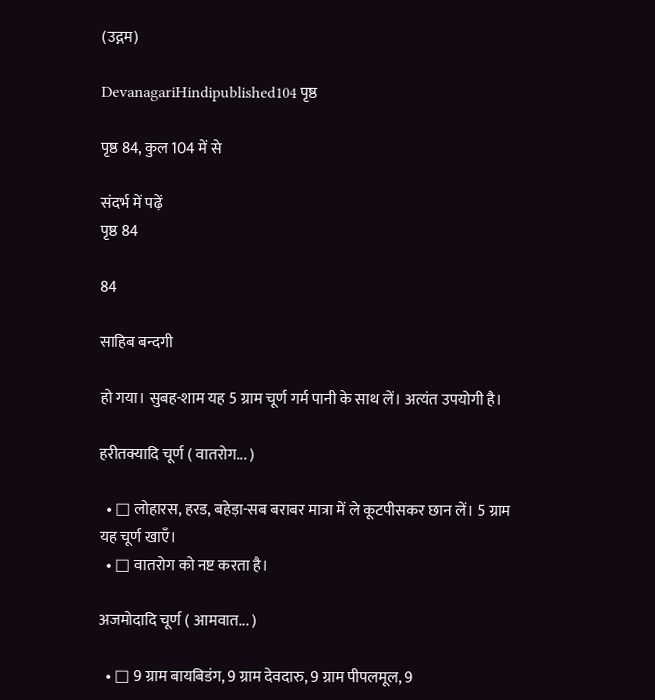(उद्गम)

DevanagariHindipublished104 पृष्ठ

पृष्ठ 84, कुल 104 में से

संदर्भ में पढ़ें
पृष्ठ 84

84

साहिब बन्दगी

हो गया। सुबह-शाम यह 5 ग्राम चूर्ण गर्म पानी के साथ लें। अत्यंत उपयोगी है।

हरीतक्यादि चूर्ण ( वातरोग... )

  • □ लोहारस, हरड, बहेड़ा-सब बराबर मात्रा में ले कूटपीसकर छान लें। 5 ग्राम यह चूर्ण खाएँ।
  • □ वातरोग को नष्ट करता है।

अजमोदादि चूर्ण ( आमवात... )

  • □ 9 ग्राम बायबिडंग, 9 ग्राम देवदारु, 9 ग्राम पीपलमूल, 9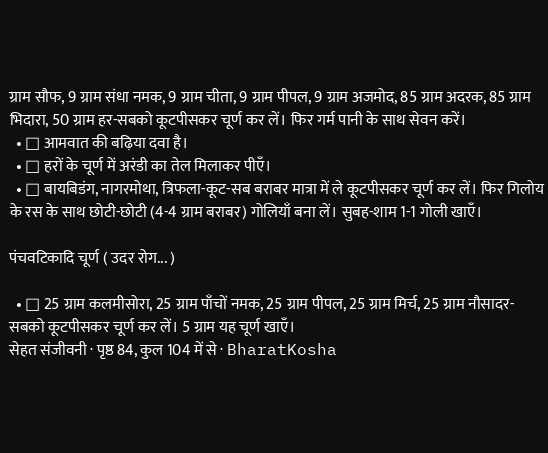ग्राम सौफ, 9 ग्राम संधा नमक, 9 ग्राम चीता, 9 ग्राम पीपल, 9 ग्राम अजमोद, 85 ग्राम अदरक, 85 ग्राम भिदारा, 50 ग्राम हर-सबको कूटपीसकर चूर्ण कर लें। फिर गर्म पानी के साथ सेवन करें।
  • □ आमवात की बढ़िया दवा है।
  • □ हरों के चूर्ण में अरंडी का तेल मिलाकर पीएँ।
  • □ बायबिडंग, नागरमोथा, त्रिफला-कूट-सब बराबर मात्रा में ले कूटपीसकर चूर्ण कर लें। फिर गिलोय के रस के साथ छोटी-छोटी (4-4 ग्राम बराबर) गोलियाँ बना लें। सुबह-शाम 1-1 गोली खाएँ।

पंचवटिकादि चूर्ण ( उदर रोग... )

  • □ 25 ग्राम कलमीसोरा, 25 ग्राम पाँचों नमक, 25 ग्राम पीपल, 25 ग्राम मिर्च, 25 ग्राम नौसादर-सबको कूटपीसकर चूर्ण कर लें। 5 ग्राम यह चूर्ण खाएँ।
सेहत संजीवनी · पृष्ठ 84, कुल 104 में से · BharatKosha